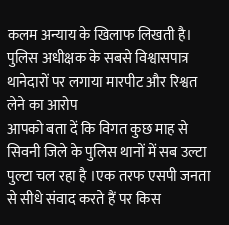कलम अन्याय के खिलाफ लिखती है।
पुलिस अधीक्षक के सबसे विश्वासपात्र थानेदारों पर लगाया मारपीट और रिश्वत लेने का आरोप
आपको बता दें कि विगत कुछ माह से सिवनी जिले के पुलिस थानों में सब उल्टा पुल्टा चल रहा है ।एक तरफ एसपी जनता से सीधे संवाद करते हैं पर किस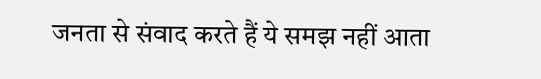जनता से संवाद करते हैं ये समझ नहीं आता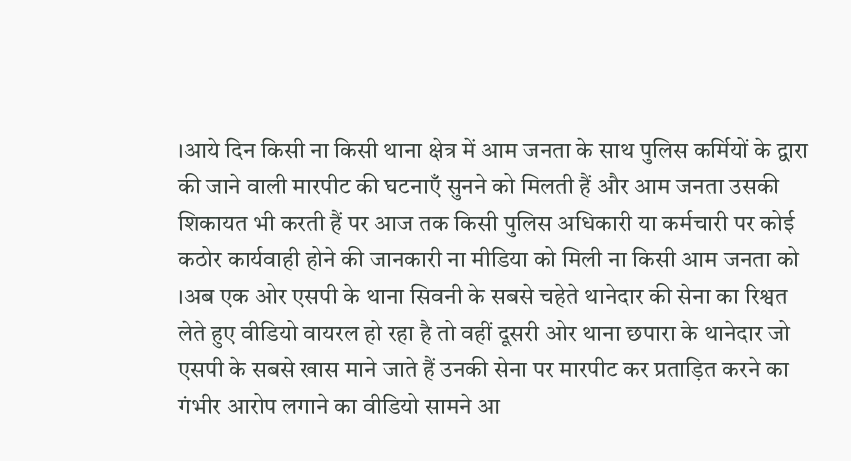।आये दिन किसी ना किसी थाना क्षेत्र में आम जनता के साथ पुलिस कर्मियों के द्वारा की जाने वाली मारपीट की घटनाएँ सुनने को मिलती हैं और आम जनता उसकी शिकायत भी करती हैं पर आज तक किसी पुलिस अधिकारी या कर्मचारी पर कोई कठोर कार्यवाही होने की जानकारी ना मीडिया को मिली ना किसी आम जनता को ।अब एक ओर एसपी के थाना सिवनी के सबसे चहेते थानेदार की सेना का रिश्वत लेते हुए वीडियो वायरल हो रहा है तो वहीं दूसरी ओर थाना छपारा के थानेदार जो एसपी के सबसे खास माने जाते हैं उनकी सेना पर मारपीट कर प्रताड़ित करने का गंभीर आरोप लगाने का वीडियो सामने आ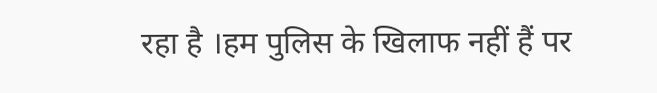रहा है ।हम पुलिस के खिलाफ नहीं हैं पर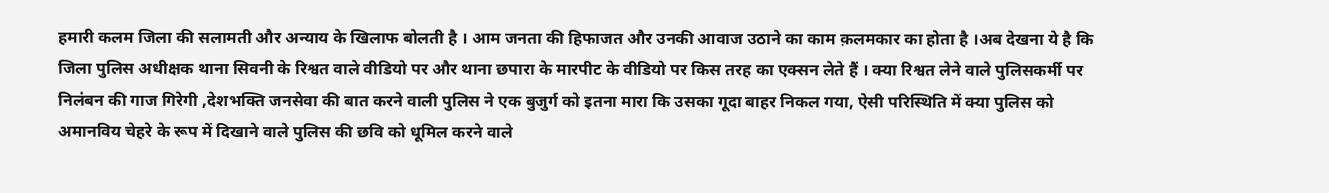हमारी कलम जिला की सलामती और अन्याय के खिलाफ बोलती है । आम जनता की हिफाजत और उनकी आवाज उठाने का काम क़लमकार का होता है ।अब देखना ये है कि जिला पुलिस अधीक्षक थाना सिवनी के रिश्वत वाले वीडियो पर और थाना छपारा के मारपीट के वीडियो पर किस तरह का एक्सन लेते हैं । क्या रिश्वत लेने वाले पुलिसकर्मी पर निलंबन की गाज गिरेगी ,देशभक्ति जनसेवा की बात करने वाली पुलिस ने एक बुजुर्ग को इतना मारा कि उसका गूदा बाहर निकल गया, ऐसी परिस्थिति में क्या पुलिस को अमानविय चेहरे के रूप में दिखाने वाले पुलिस की छवि को धूमिल करने वाले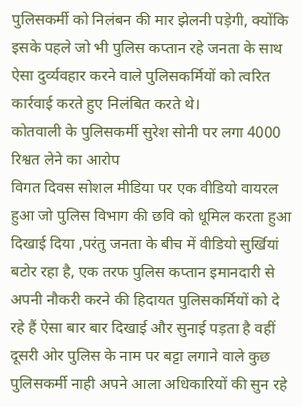पुलिसकर्मी को निलंबन की मार झेलनी पड़ेगी, क्योंकि इसके पहले जो भी पुलिस कप्तान रहे जनता के साथ ऐसा दुर्व्यवहार करने वाले पुलिसकर्मियों को त्वरित कार्रवाई करते हुए निलंबित करते थे।
कोतवाली के पुलिसकर्मी सुरेश सोनी पर लगा 4000 रिश्वत लेने का आरोप
विगत दिवस सोशल मीडिया पर एक वीडियो वायरल हुआ जो पुलिस विभाग की छवि को धूमिल करता हुआ दिखाई दिया ,परंतु जनता के बीच में वीडियो सुर्खियां बटोर रहा है, एक तरफ पुलिस कप्तान इमानदारी से अपनी नौकरी करने की हिदायत पुलिसकर्मियों को दे रहे हैं ऐसा बार बार दिखाई और सुनाई पड़ता है वहीं दूसरी ओर पुलिस के नाम पर बट्टा लगाने वाले कुछ पुलिसकर्मी नाही अपने आला अधिकारियों की सुन रहे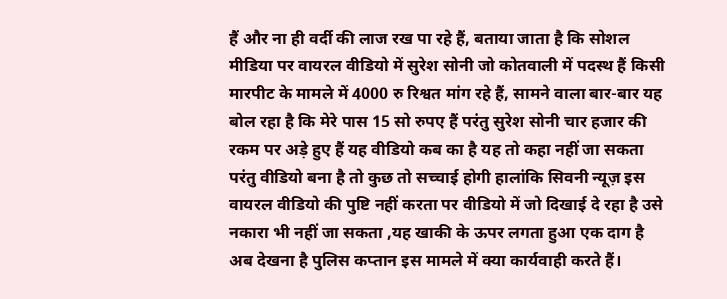हैं और ना ही वर्दी की लाज रख पा रहे हैं, बताया जाता है कि सोशल मीडिया पर वायरल वीडियो में सुरेश सोनी जो कोतवाली में पदस्थ हैं किसी मारपीट के मामले में 4000 रु रिश्वत मांग रहे हैं, सामने वाला बार-बार यह बोल रहा है कि मेरे पास 15 सो रुपए हैं परंतु सुरेश सोनी चार हजार की रकम पर अड़े हुए हैं यह वीडियो कब का है यह तो कहा नहीं जा सकता परंतु वीडियो बना है तो कुछ तो सच्चाई होगी हालांकि सिवनी न्यूज़ इस वायरल वीडियो की पुष्टि नहीं करता पर वीडियो में जो दिखाई दे रहा है उसे नकारा भी नहीं जा सकता ,यह खाकी के ऊपर लगता हुआ एक दाग है अब देखना है पुलिस कप्तान इस मामले में क्या कार्यवाही करते हैं।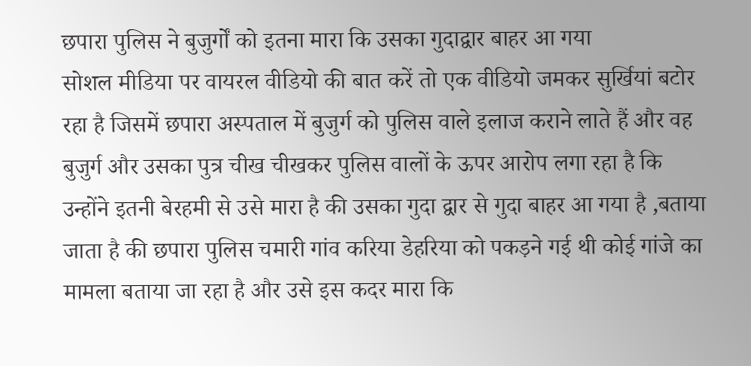छपारा पुलिस ने बुजुर्गों को इतना मारा कि उसका गुदाद्वार बाहर आ गया
सोशल मीडिया पर वायरल वीडियो की बात करें तो एक वीडियो जमकर सुर्खियां बटोर रहा है जिसमें छपारा अस्पताल में बुजुर्ग को पुलिस वाले इलाज कराने लाते हैं और वह बुजुर्ग और उसका पुत्र चीख चीखकर पुलिस वालों के ऊपर आरोप लगा रहा है कि उन्होंने इतनी बेरहमी से उसे मारा है की उसका गुदा द्वार से गुदा बाहर आ गया है ,बताया जाता है की छपारा पुलिस चमारी गांव करिया डेहरिया को पकड़ने गई थी कोई गांजे का मामला बताया जा रहा है और उसे इस कदर मारा कि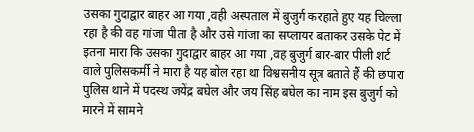उसका गुदाद्वार बाहर आ गया ,वही अस्पताल में बुजुर्ग करहाते हुए यह चिल्ला रहा है की वह गांजा पीता है और उसे गांजा का सप्लायर बताकर उसके पेट में इतना मारा कि उसका गुदाद्वार बाहर आ गया ,वह बुजुर्ग बार-बार पीली शर्ट वाले पुलिसकर्मी ने मारा है यह बोल रहा था विश्वसनीय सूत्र बताते हैं की छपारा पुलिस थाने में पदस्थ जयेंद्र बघेल और जय सिंह बघेल का नाम इस बुजुर्ग को मारने में सामने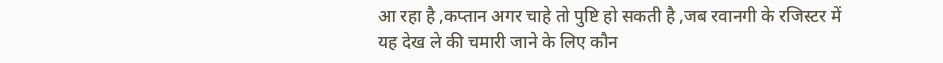आ रहा है ,कप्तान अगर चाहे तो पुष्टि हो सकती है ,जब रवानगी के रजिस्टर में यह देख ले की चमारी जाने के लिए कौन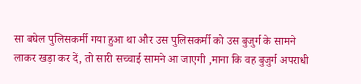सा बघेल पुलिसकर्मी गया हुआ था और उस पुलिसकर्मी को उस बुजुर्ग के सामने लाकर खड़ा कर दें, तो सारी सच्चाई सामने आ जाएगी ,माना कि वह बुजुर्ग अपराधी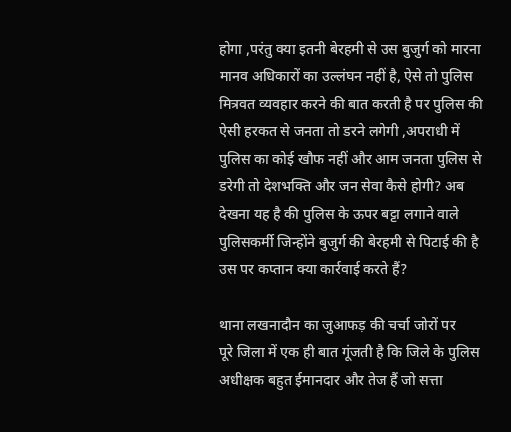होगा ,परंतु क्या इतनी बेरहमी से उस बुजुर्ग को मारना मानव अधिकारों का उल्लंघन नहीं है, ऐसे तो पुलिस मित्रवत व्यवहार करने की बात करती है पर पुलिस की ऐसी हरकत से जनता तो डरने लगेगी ,अपराधी में पुलिस का कोई खौफ नहीं और आम जनता पुलिस से डरेगी तो देशभक्ति और जन सेवा कैसे होगी? अब देखना यह है की पुलिस के ऊपर बट्टा लगाने वाले पुलिसकर्मी जिन्होंने बुजुर्ग की बेरहमी से पिटाई की है उस पर कप्तान क्या कार्रवाई करते हैं?

थाना लखनादौन का जुआफड़ की चर्चा जोरों पर
पूरे जिला में एक ही बात गूंजती है कि जिले के पुलिस अधीक्षक बहुत ईमानदार और तेज हैं जो सत्ता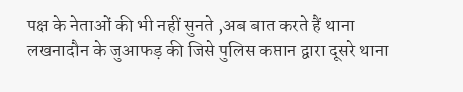पक्ष के नेताओं की भी नहीं सुनते ,अब बात करते हैं थाना लखनादौन के जुआफड़ की जिसे पुलिस कप्तान द्वारा दूसरे थाना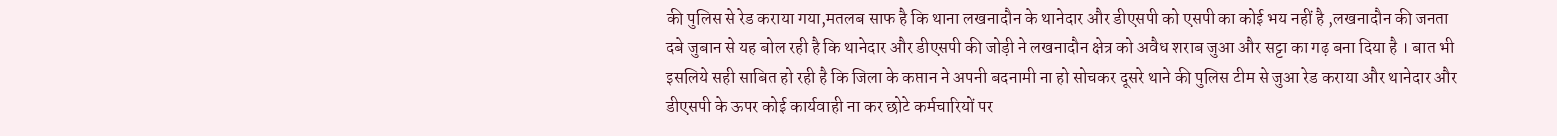की पुलिस से रेड कराया गया,मतलब साफ है कि थाना लखनादौन के थानेदार और डीएसपी को एसपी का कोई भय नहीं है ,लखनादौन की जनता दबे जुबान से यह बोल रही है कि थानेदार और डीएसपी की जोड़ी ने लखनादौन क्षेत्र को अवैध शराब जुआ और सट्टा का गढ़ बना दिया है । बात भी इसलिये सही साबित हो रही है कि जिला के कप्तान ने अपनी बदनामी ना हो सोचकर दूसरे थाने की पुलिस टीम से जुआ रेड कराया और थानेदार और डीएसपी के ऊपर कोई कार्यवाही ना कर छोटे कर्मचारियों पर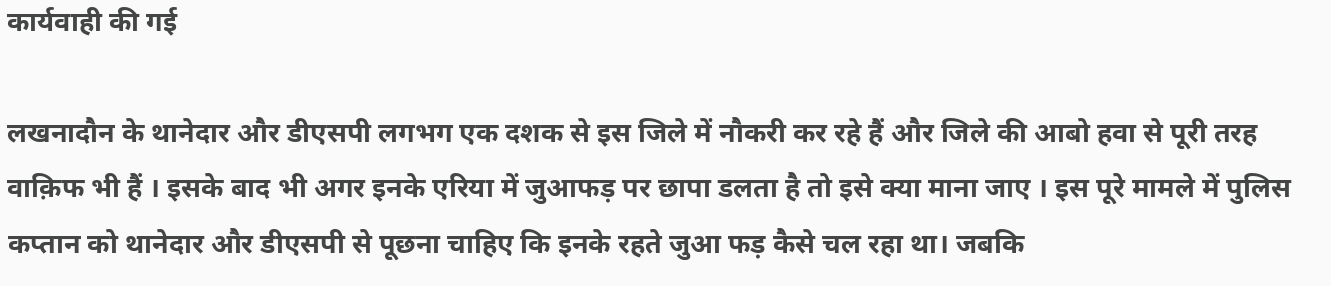कार्यवाही की गई

लखनादौन के थानेदार और डीएसपी लगभग एक दशक से इस जिले में नौकरी कर रहे हैं और जिले की आबो हवा से पूरी तरह वाक़िफ भी हैं । इसके बाद भी अगर इनके एरिया में जुआफड़ पर छापा डलता है तो इसे क्या माना जाए । इस पूरे मामले में पुलिस कप्तान को थानेदार और डीएसपी से पूछना चाहिए कि इनके रहते जुआ फड़ कैसे चल रहा था। जबकि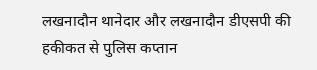लखनादौन थानेदार और लखनादौन डीएसपी की हकीकत से पुलिस कप्तान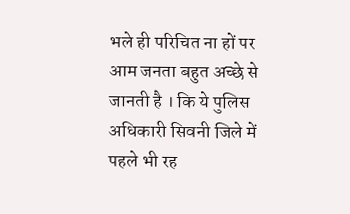भले ही परिचित ना हों पर आम जनता बहुत अच्छे से जानती है । कि ये पुलिस अधिकारी सिवनी जिले में पहले भी रह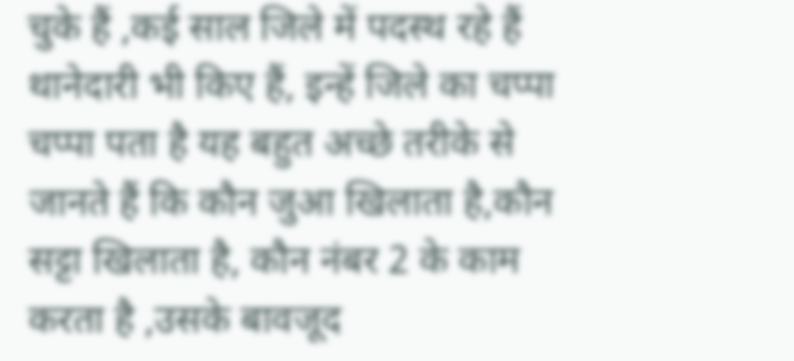चुके हैं ,कई साल जिले में पदस्थ रहे हैं थानेदारी भी किए हैं, इन्हें जिले का चप्पा चप्पा पता है यह बहुत अच्छे तरीके से जानते हैं कि कौन जुआ खिलाता है,कौन सट्टा खिलाता है, कौन नंबर 2 के काम करता है ,उसके बावजूद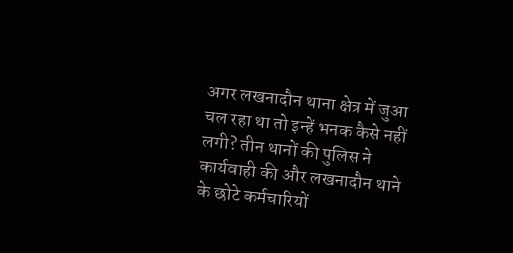अगर लखनादौन थाना क्षेत्र में जुआ चल रहा था तो इन्हें भनक कैसे नहीं लगी? तीन थानों की पुलिस ने कार्यवाही की और लखनादौन थाने के छोटे कर्मचारियों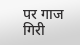पर गाज गिरी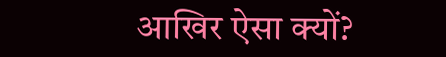आखिर ऐसा क्यों?